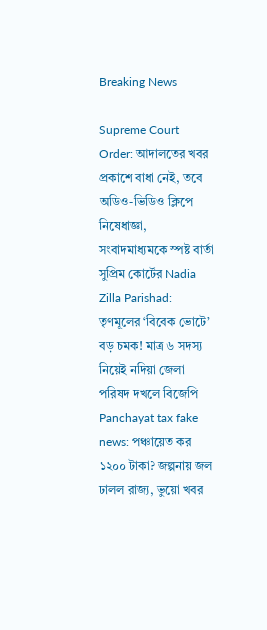Breaking News

Supreme Court Order: আদালতের খবর প্রকাশে বাধা নেই, তবে অডিও-ভিডিও ক্লিপে নিষেধাজ্ঞা, সংবাদমাধ্যমকে স্পষ্ট বার্তা সুপ্রিম কোর্টের Nadia Zilla Parishad: তৃণমূলের ‘বিবেক ভোটে’ বড় চমক! মাত্র ৬ সদস্য নিয়েই নদিয়া জেলা পরিষদ দখলে বিজেপি Panchayat tax fake news: পঞ্চায়েত কর ১২০০ টাকা? জল্পনায় জল ঢালল রাজ্য, ভুয়ো খবর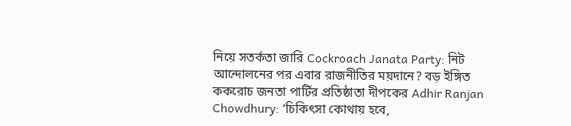নিয়ে সতর্কতা জারি Cockroach Janata Party: নিট আন্দোলনের পর এবার রাজনীতির ময়দানে? বড় ইঙ্গিত ককরোচ জনতা পার্টির প্রতিষ্ঠাতা দীপকের Adhir Ranjan Chowdhury: ‘চিকিৎসা কোথায় হবে,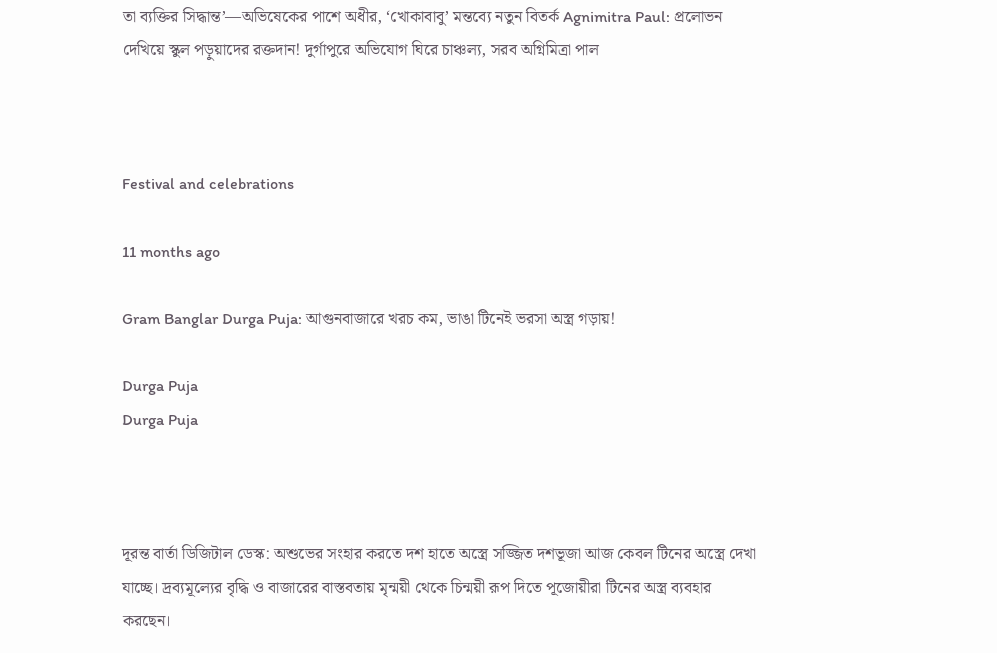তা ব্যক্তির সিদ্ধান্ত’—অভিষেকের পাশে অধীর, ‘খোকাবাবু’ মন্তব্যে নতুন বিতর্ক Agnimitra Paul: প্রলোভন দেখিয়ে স্কুল পড়ুয়াদের রক্তদান! দুর্গাপুরে অভিযোগ ঘিরে চাঞ্চল্য, সরব অগ্নিমিত্রা পাল



Festival and celebrations

11 months ago

Gram Banglar Durga Puja: আগুনবাজারে খরচ কম, ভাঙা টিনেই ভরসা অস্ত্র গড়ায়!

Durga Puja
Durga Puja



দূরন্ত বার্তা ডিজিটাল ডেস্ক: অশুভের সংহার করতে দশ হাতে অস্ত্রে সজ্জিত দশভূজা আজ কেবল টিনের অস্ত্রে দেখা যাচ্ছে। দ্রব্যমূল্যের বৃদ্ধি ও বাজারের বাস্তবতায় মৃন্ময়ী থেকে চিন্ময়ী রূপ দিতে পূজোয়ীরা টিনের অস্ত্র ব্যবহার করছেন।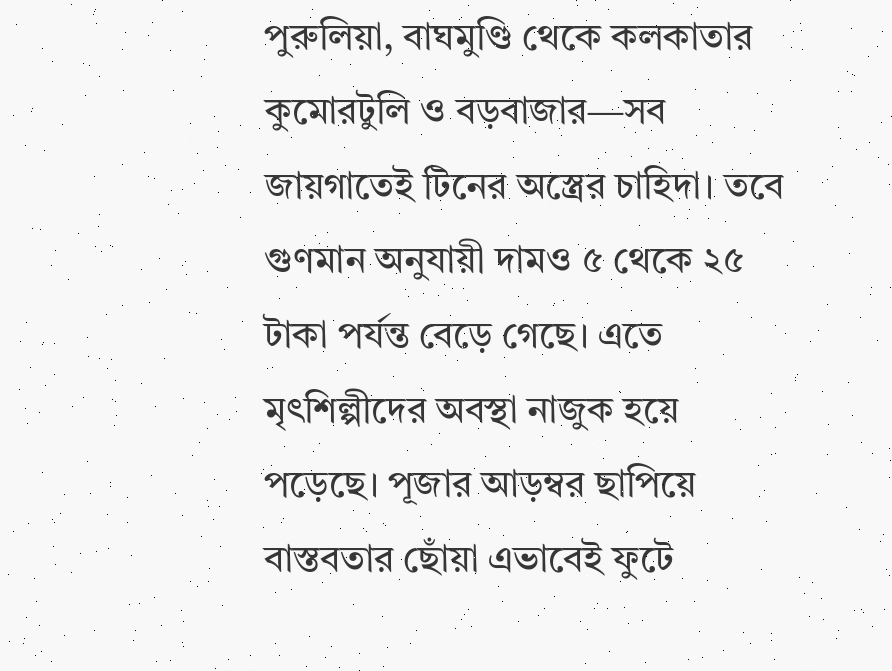পুরুলিয়া, বাঘমুণ্ডি থেকে কলকাতার কুমোরটুলি ও বড়বাজার—সব জায়গাতেই টিনের অস্ত্রের চাহিদা। তবে গুণমান অনুযায়ী দামও ৫ থেকে ২৫ টাকা পর্যন্ত বেড়ে গেছে। এতে মৃৎশিল্পীদের অবস্থা নাজুক হয়ে পড়েছে। পূজার আড়ম্বর ছাপিয়ে বাস্তবতার ছোঁয়া এভাবেই ফুটে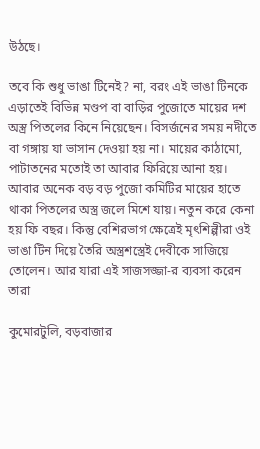উঠছে।

তবে কি শুধু ভাঙা টিনেই? না, বরং এই ভাঙা টিনকে এড়াতেই বিভিন্ন মণ্ডপ বা বাড়ির পুজোতে মায়ের দশ অস্ত্র পিতলের কিনে নিয়েছেন। বিসর্জনের সময় নদীতে বা গঙ্গায় যা ভাসান দেওয়া হয় না। মায়ের কাঠামো, পাটাতনের মতোই তা আবার ফিরিয়ে আনা হয়। আবার অনেক বড় বড় পুজো কমিটির মায়ের হাতে থাকা পিতলের অস্ত্র জলে মিশে যায়। নতুন করে কেনা হয় ফি বছর। কিন্তু বেশিরভাগ ক্ষেত্রেই মৃৎশিল্পীরা ওই ভাঙা টিন দিয়ে তৈরি অস্ত্রশস্ত্রেই দেবীকে সাজিয়ে তোলেন। আর যারা এই সাজসজ্জা-র ব্যবসা করেন তারা

কুমোরটুলি, বড়বাজার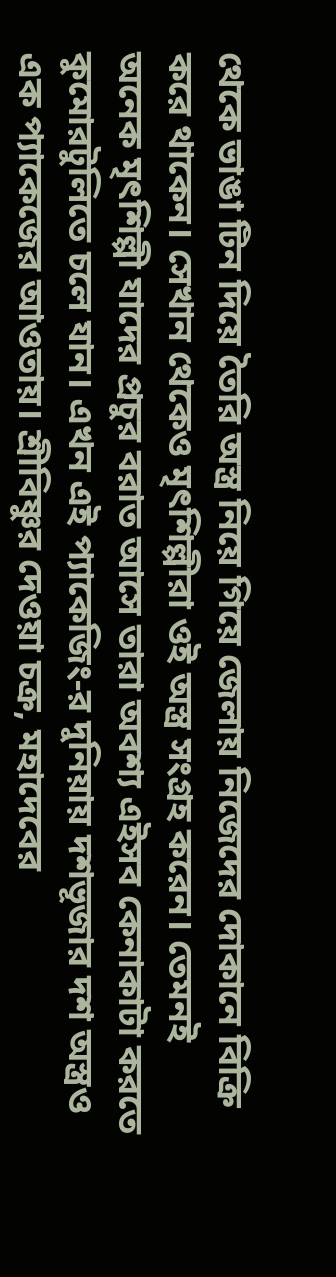থেকে ভাঙা টিন দিয়ে তৈরি অস্ত্র নিয়ে গিয়ে জেলায় নিজেদের দোকানে বিক্রি করে থাকেন। সেখান থেকেও মৃৎশিল্পীরা ওই অস্ত্র সংগ্রহ করেন। তেমনই অনেক মৃৎশিল্পী যাদের প্রচুর বরাত আসে তারা অবশ্য এইসব কেনাকাটা করতে কুমোরটুলিতে চলে যান। এখন এই প্যাকেজিং-র দুনিয়ায় দশভূজার দশ অস্ত্রও এক প্যাকেজের আওতায়। শ্রীবিষ্ণুর দেওয়া চক্র, মহাদেবের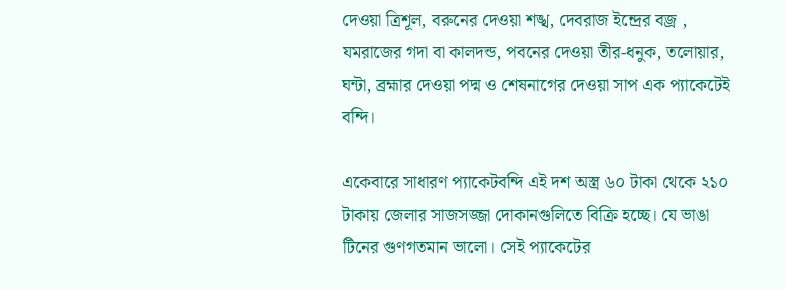দেওয়া ত্রিশূল, বরুনের দেওয়া শঙ্খ, দেবরাজ ইন্দ্রের বজ্র , যমরাজের গদা বা কালদন্ড, পবনের দেওয়া তীর-ধনুক, তলোয়ার, ঘন্টা, ব্রহ্মার দেওয়া পদ্ম ও শেষনাগের দেওয়া সাপ এক প্যাকেটেই বন্দি।

একেবারে সাধারণ প্যাকেটবন্দি এই দশ অস্ত্র ৬০ টাকা থেকে ২১০ টাকায় জেলার সাজসজ্জা দোকানগুলিতে বিক্রি হচ্ছে। যে ভাঙা টিনের গুণগতমান ভালো। সেই প্যাকেটের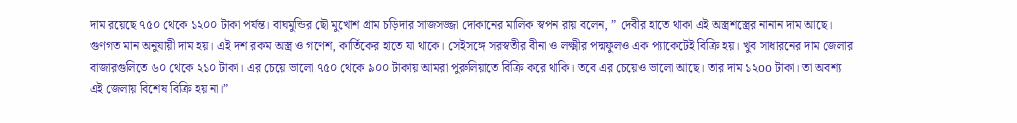দাম রয়েছে ৭৫০ থেকে ১২০০ টাকা পর্যন্ত। বাঘমুন্ডির ছৌ মুখোশ গ্রাম চড়িদার সাজসজ্জা দোকানের মালিক স্বপন রায় বলেন, ” দেবীর হাতে থাকা এই অস্ত্রশস্ত্রের নানান দাম আছে। গুণগত মান অনুযায়ী দাম হয়। এই দশ রকম অস্ত্র ও গণেশ, কার্তিকের হাতে যা থাকে। সেইসঙ্গে সরস্বতীর বীনা ও লক্ষ্মীর পদ্মফুলও এক প্যাকেটেই বিক্রি হয়। খুব সাধারনের দাম জেলার বাজারগুলিতে ৬০ থেকে ২১০ টাকা। এর চেয়ে ভালো ৭৫০ থেকে ৯০০ টাকায় আমরা পুরুলিয়াতে বিক্রি করে থাকি। তবে এর চেয়েও ভালো আছে। তার দাম ১২oo টাকা। তা অবশ্য এই জেলায় বিশেষ বিক্রি হয় না।”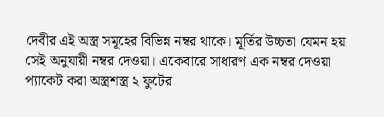দেবীর এই অস্ত্র সমূহের বিভিন্ন নম্বর থাকে। মূর্তির উচ্চতা যেমন হয় সেই অনুযায়ী নম্বর দেওয়া। একেবারে সাধারণ এক নম্বর দেওয়া প্যাকেট করা অস্ত্রশস্ত্র ২ ফুটের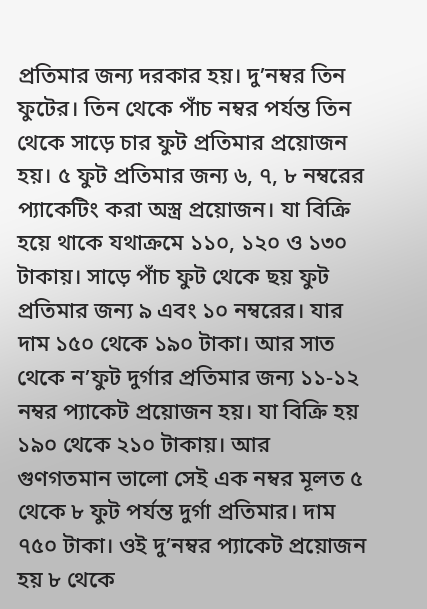প্রতিমার জন্য দরকার হয়। দু’নম্বর তিন ফুটের। তিন থেকে পাঁচ নম্বর পর্যন্ত তিন থেকে সাড়ে চার ফুট প্রতিমার প্রয়োজন হয়। ৫ ফুট প্রতিমার জন্য ৬, ৭, ৮ নম্বরের প্যাকেটিং করা অস্ত্র প্রয়োজন। যা বিক্রি হয়ে থাকে যথাক্রমে ১১০, ১২০ ও ১৩০ টাকায়। সাড়ে পাঁচ ফুট থেকে ছয় ফুট প্রতিমার জন্য ৯ এবং ১০ নম্বরের। যার দাম ১৫০ থেকে ১৯০ টাকা। আর সাত থেকে ন’ফুট দুর্গার প্রতিমার জন্য ১১-১২ নম্বর প্যাকেট প্রয়োজন হয়। যা বিক্রি হয় ১৯০ থেকে ২১০ টাকায়। আর গুণগতমান ভালো সেই এক নম্বর মূলত ৫ থেকে ৮ ফুট পর্যন্ত দুর্গা প্রতিমার। দাম ৭৫০ টাকা। ওই দু’নম্বর প্যাকেট প্রয়োজন হয় ৮ থেকে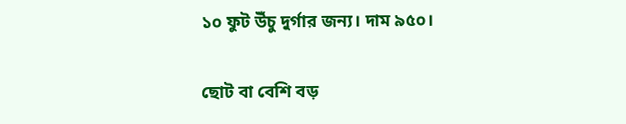১০ ফুট উঁচু দুর্গার জন্য। দাম ৯৫০।

ছোট বা বেশি বড়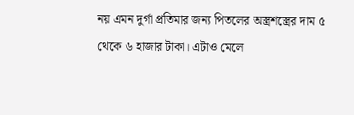নয় এমন দুর্গা প্রতিমার জন্য পিতলের অস্ত্রশস্ত্রের দাম ৫ থেকে ৬ হাজার টাকা। এটাও মেলে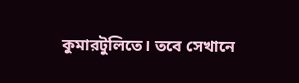কুমারটুলিতে। তবে সেখানে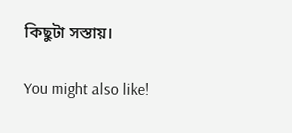কিছুটা সস্তায়।

You might also like!